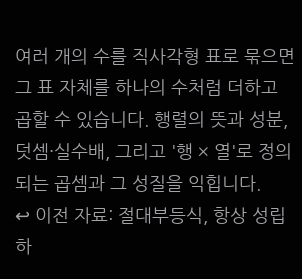여러 개의 수를 직사각형 표로 묶으면 그 표 자체를 하나의 수처럼 더하고 곱할 수 있습니다. 행렬의 뜻과 성분, 덧셈·실수배, 그리고 '행 × 열'로 정의되는 곱셈과 그 성질을 익힙니다.
↩ 이전 자료: 절대부등식, 항상 성립하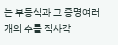는 부등식과 그 증명여러 개의 수를 직사각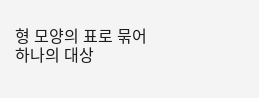형 모양의 표로 묶어 하나의 대상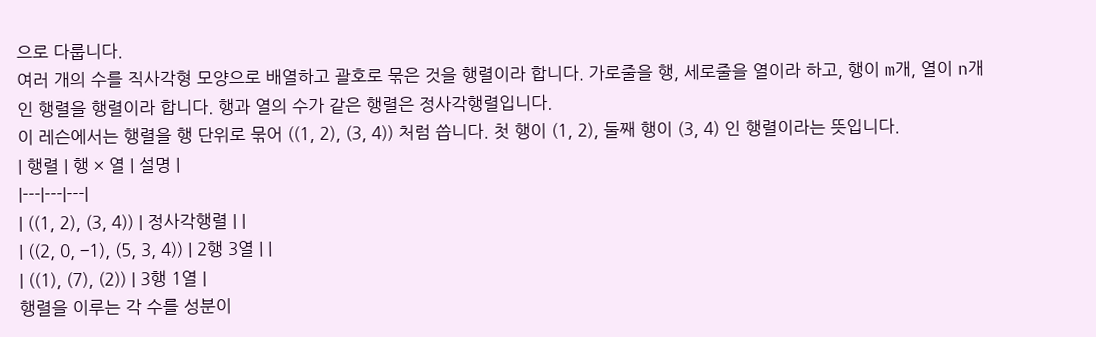으로 다룹니다.
여러 개의 수를 직사각형 모양으로 배열하고 괄호로 묶은 것을 행렬이라 합니다. 가로줄을 행, 세로줄을 열이라 하고, 행이 m개, 열이 n개인 행렬을 행렬이라 합니다. 행과 열의 수가 같은 행렬은 정사각행렬입니다.
이 레슨에서는 행렬을 행 단위로 묶어 ((1, 2), (3, 4)) 처럼 씁니다. 첫 행이 (1, 2), 둘째 행이 (3, 4) 인 행렬이라는 뜻입니다.
| 행렬 | 행 × 열 | 설명 |
|---|---|---|
| ((1, 2), (3, 4)) | 정사각행렬 | |
| ((2, 0, −1), (5, 3, 4)) | 2행 3열 | |
| ((1), (7), (2)) | 3행 1열 |
행렬을 이루는 각 수를 성분이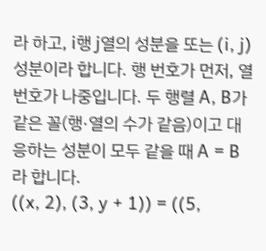라 하고, i행 j열의 성분을 또는 (i, j) 성분이라 합니다. 행 번호가 먼저, 열 번호가 나중입니다. 두 행렬 A, B가 같은 꼴(행·열의 수가 같음)이고 대응하는 성분이 모두 같을 때 A = B 라 합니다.
((x, 2), (3, y + 1)) = ((5,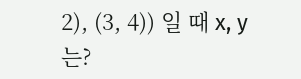2), (3, 4)) 일 때 x, y는?